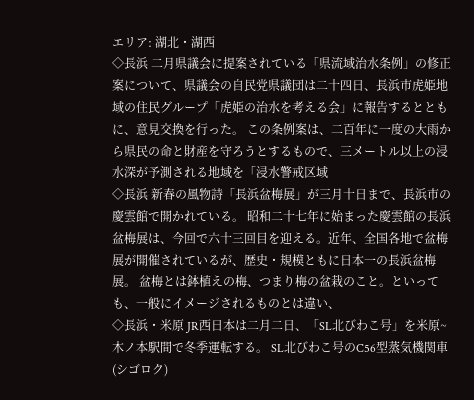エリア: 湖北・湖西
◇長浜 二月県議会に提案されている「県流域治水条例」の修正案について、県議会の自民党県議団は二十四日、長浜市虎姫地域の住民グループ「虎姫の治水を考える会」に報告するとともに、意見交換を行った。 この条例案は、二百年に一度の大雨から県民の命と財産を守ろうとするもので、三メートル以上の浸水深が予測される地域を「浸水警戒区域
◇長浜 新春の風物詩「長浜盆梅展」が三月十日まで、長浜市の慶雲館で開かれている。 昭和二十七年に始まった慶雲館の長浜盆梅展は、今回で六十三回目を迎える。近年、全国各地で盆梅展が開催されているが、歴史・規模ともに日本一の長浜盆梅展。 盆梅とは鉢植えの梅、つまり梅の盆栽のこと。といっても、一般にイメージされるものとは違い、
◇長浜・米原 JR西日本は二月二日、「SL北びわこ号」を米原~木ノ本駅間で冬季運転する。 SL北びわこ号のC56型蒸気機関車(シゴロク)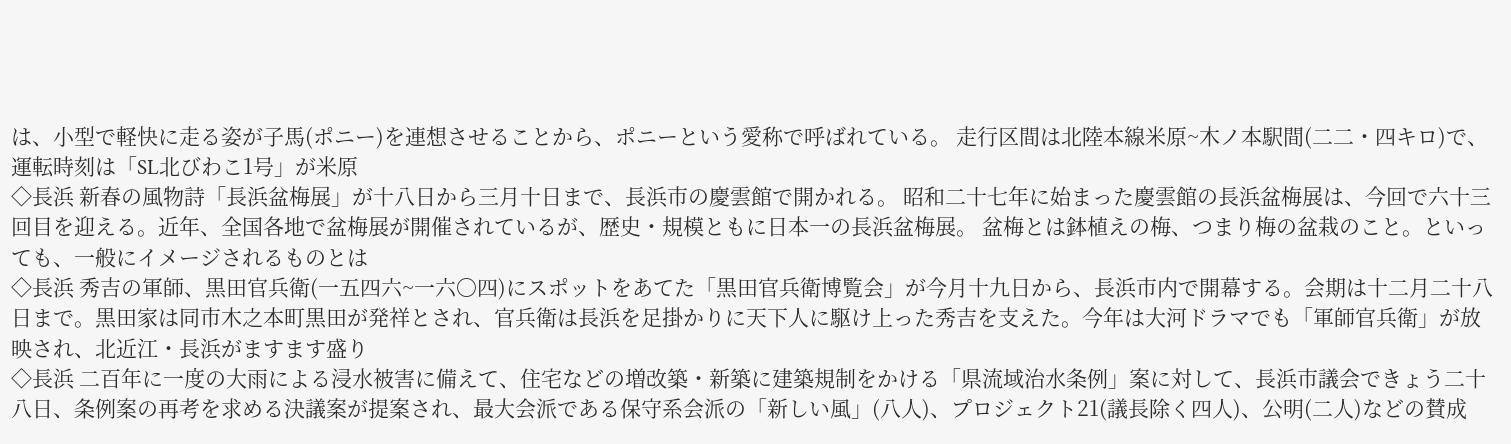は、小型で軽快に走る姿が子馬(ポニー)を連想させることから、ポニーという愛称で呼ばれている。 走行区間は北陸本線米原~木ノ本駅間(二二・四キロ)で、運転時刻は「SL北びわこ1号」が米原
◇長浜 新春の風物詩「長浜盆梅展」が十八日から三月十日まで、長浜市の慶雲館で開かれる。 昭和二十七年に始まった慶雲館の長浜盆梅展は、今回で六十三回目を迎える。近年、全国各地で盆梅展が開催されているが、歴史・規模ともに日本一の長浜盆梅展。 盆梅とは鉢植えの梅、つまり梅の盆栽のこと。といっても、一般にイメージされるものとは
◇長浜 秀吉の軍師、黒田官兵衛(一五四六~一六〇四)にスポットをあてた「黒田官兵衛博覧会」が今月十九日から、長浜市内で開幕する。会期は十二月二十八日まで。黒田家は同市木之本町黒田が発祥とされ、官兵衛は長浜を足掛かりに天下人に駆け上った秀吉を支えた。今年は大河ドラマでも「軍師官兵衛」が放映され、北近江・長浜がますます盛り
◇長浜 二百年に一度の大雨による浸水被害に備えて、住宅などの増改築・新築に建築規制をかける「県流域治水条例」案に対して、長浜市議会できょう二十八日、条例案の再考を求める決議案が提案され、最大会派である保守系会派の「新しい風」(八人)、プロジェクト21(議長除く四人)、公明(二人)などの賛成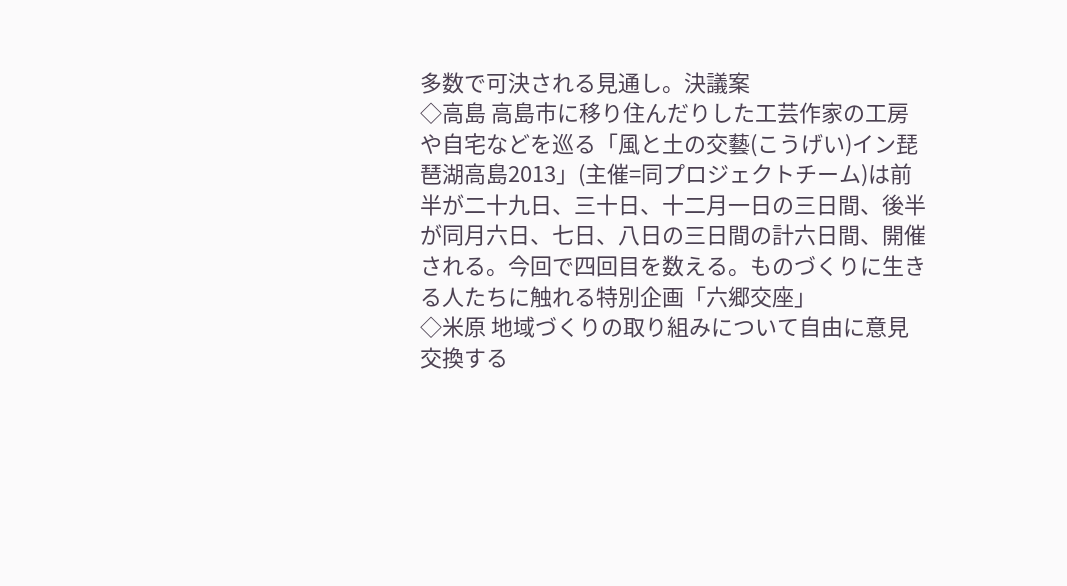多数で可決される見通し。決議案
◇高島 高島市に移り住んだりした工芸作家の工房や自宅などを巡る「風と土の交藝(こうげい)イン琵琶湖高島2013」(主催=同プロジェクトチーム)は前半が二十九日、三十日、十二月一日の三日間、後半が同月六日、七日、八日の三日間の計六日間、開催される。今回で四回目を数える。ものづくりに生きる人たちに触れる特別企画「六郷交座」
◇米原 地域づくりの取り組みについて自由に意見交換する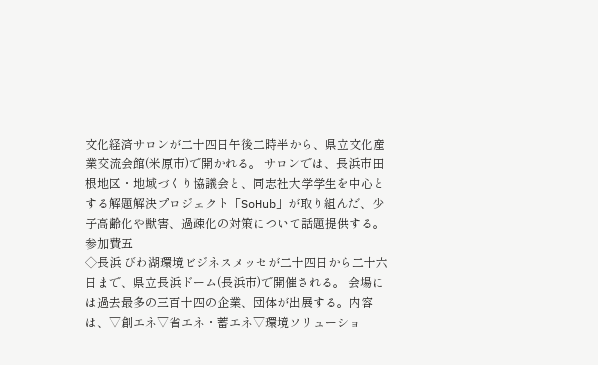文化経済サロンが二十四日午後二時半から、県立文化産業交流会館(米原市)で開かれる。 サロンでは、長浜市田根地区・地域づくり協議会と、同志社大学学生を中心とする解題解決プロジェクト「SoHub」が取り組んだ、少子高齢化や獣害、過疎化の対策について話題提供する。参加費五
◇長浜 びわ湖環境ビジネスメッセが二十四日から二十六日まで、県立長浜ドーム(長浜市)で開催される。 会場には過去最多の三百十四の企業、団体が出展する。内容は、▽創エネ▽省エネ・蓄エネ▽環境ソリューショ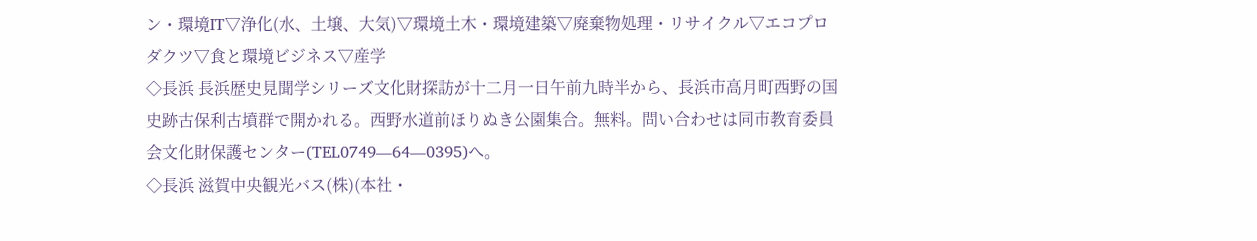ン・環境IT▽浄化(水、土壌、大気)▽環境土木・環境建築▽廃棄物処理・リサイクル▽エコプロダクツ▽食と環境ビジネス▽産学
◇長浜 長浜歴史見聞学シリーズ文化財探訪が十二月一日午前九時半から、長浜市高月町西野の国史跡古保利古墳群で開かれる。西野水道前ほりぬき公園集合。無料。問い合わせは同市教育委員会文化財保護センター(TEL0749―64―0395)へ。
◇長浜 滋賀中央観光バス(株)(本社・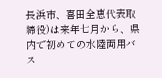長浜市、喜田全恵代表取締役)は来年七月から、県内で初めての水陸両用バス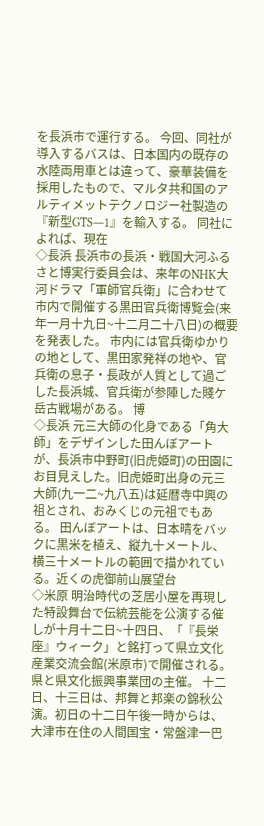を長浜市で運行する。 今回、同社が導入するバスは、日本国内の既存の水陸両用車とは違って、豪華装備を採用したもので、マルタ共和国のアルティメットテクノロジー社製造の『新型GTS―1』を輸入する。 同社によれば、現在
◇長浜 長浜市の長浜・戦国大河ふるさと博実行委員会は、来年のNHK大河ドラマ「軍師官兵衛」に合わせて市内で開催する黒田官兵衛博覧会(来年一月十九日~十二月二十八日)の概要を発表した。 市内には官兵衛ゆかりの地として、黒田家発祥の地や、官兵衛の息子・長政が人質として過ごした長浜城、官兵衛が参陣した賤ケ岳古戦場がある。 博
◇長浜 元三大師の化身である「角大師」をデザインした田んぼアートが、長浜市中野町(旧虎姫町)の田園にお目見えした。旧虎姫町出身の元三大師(九一二~九八五)は延暦寺中興の祖とされ、おみくじの元祖でもある。 田んぼアートは、日本晴をバックに黒米を植え、縦九十メートル、横三十メートルの範囲で描かれている。近くの虎御前山展望台
◇米原 明治時代の芝居小屋を再現した特設舞台で伝統芸能を公演する催しが十月十二日~十四日、「『長栄座』ウィーク」と銘打って県立文化産業交流会館(米原市)で開催される。県と県文化振興事業団の主催。 十二日、十三日は、邦舞と邦楽の錦秋公演。初日の十二日午後一時からは、大津市在住の人間国宝・常盤津一巴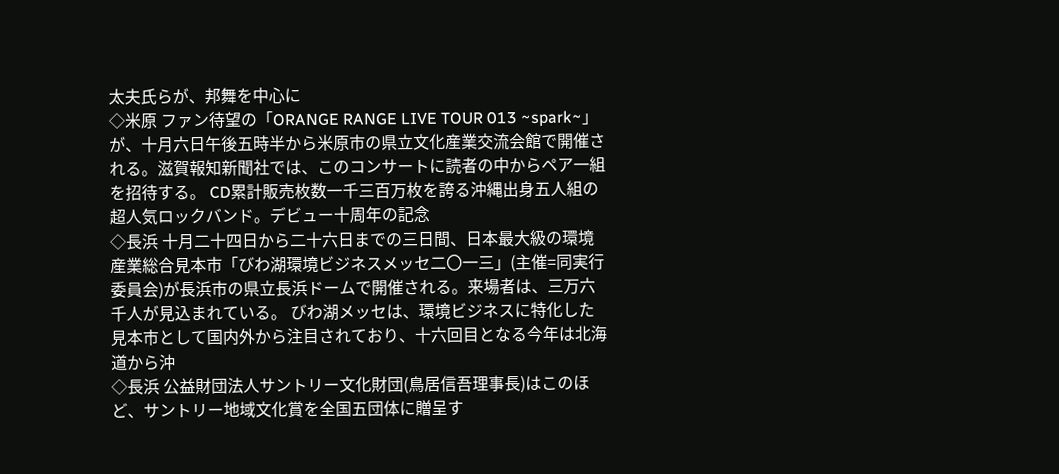太夫氏らが、邦舞を中心に
◇米原 ファン待望の「ORANGE RANGE LIVE TOUR 013 ~spark~」が、十月六日午後五時半から米原市の県立文化産業交流会館で開催される。滋賀報知新聞社では、このコンサートに読者の中からペア一組を招待する。 CD累計販売枚数一千三百万枚を誇る沖縄出身五人組の超人気ロックバンド。デビュー十周年の記念
◇長浜 十月二十四日から二十六日までの三日間、日本最大級の環境産業総合見本市「びわ湖環境ビジネスメッセ二〇一三」(主催=同実行委員会)が長浜市の県立長浜ドームで開催される。来場者は、三万六千人が見込まれている。 びわ湖メッセは、環境ビジネスに特化した見本市として国内外から注目されており、十六回目となる今年は北海道から沖
◇長浜 公益財団法人サントリー文化財団(鳥居信吾理事長)はこのほど、サントリー地域文化賞を全国五団体に贈呈す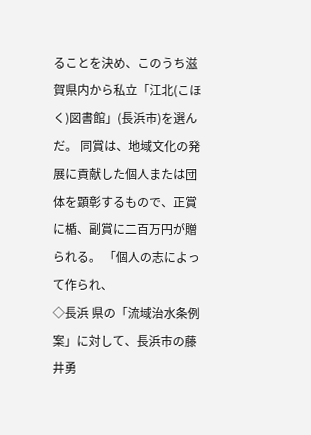ることを決め、このうち滋賀県内から私立「江北(こほく)図書館」(長浜市)を選んだ。 同賞は、地域文化の発展に貢献した個人または団体を顕彰するもので、正賞に楯、副賞に二百万円が贈られる。 「個人の志によって作られ、
◇長浜 県の「流域治水条例案」に対して、長浜市の藤井勇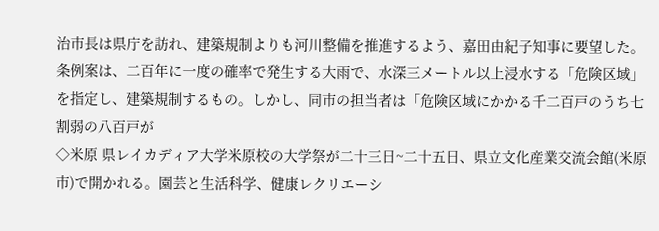治市長は県庁を訪れ、建築規制よりも河川整備を推進するよう、嘉田由紀子知事に要望した。条例案は、二百年に一度の確率で発生する大雨で、水深三メートル以上浸水する「危険区域」を指定し、建築規制するもの。しかし、同市の担当者は「危険区域にかかる千二百戸のうち七割弱の八百戸が
◇米原 県レイカディア大学米原校の大学祭が二十三日~二十五日、県立文化産業交流会館(米原市)で開かれる。園芸と生活科学、健康レクリエーシ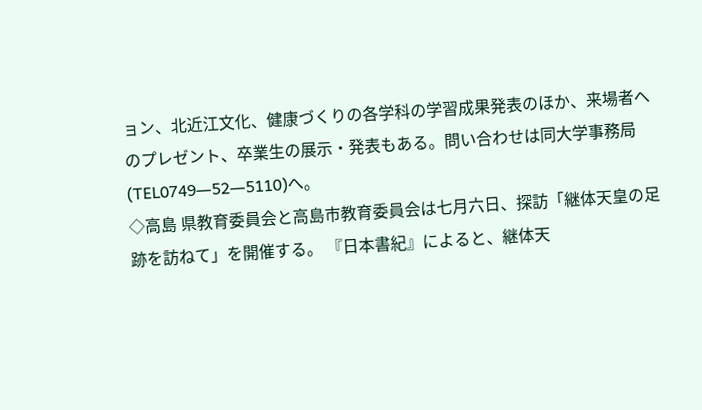ョン、北近江文化、健康づくりの各学科の学習成果発表のほか、来場者へのプレゼント、卒業生の展示・発表もある。問い合わせは同大学事務局(TEL0749―52―5110)へ。
◇高島 県教育委員会と高島市教育委員会は七月六日、探訪「継体天皇の足跡を訪ねて」を開催する。 『日本書紀』によると、継体天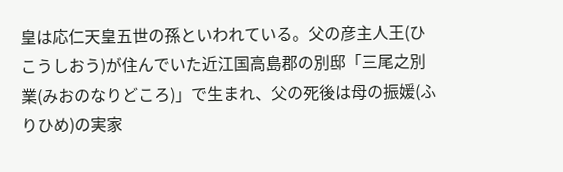皇は応仁天皇五世の孫といわれている。父の彦主人王(ひこうしおう)が住んでいた近江国高島郡の別邸「三尾之別業(みおのなりどころ)」で生まれ、父の死後は母の振媛(ふりひめ)の実家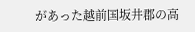があった越前国坂井郡の高